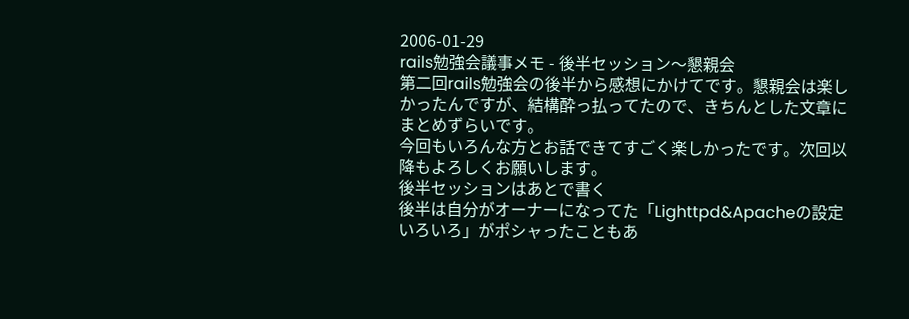2006-01-29
rails勉強会議事メモ - 後半セッション〜懇親会
第二回rails勉強会の後半から感想にかけてです。懇親会は楽しかったんですが、結構酔っ払ってたので、きちんとした文章にまとめずらいです。
今回もいろんな方とお話できてすごく楽しかったです。次回以降もよろしくお願いします。
後半セッションはあとで書く
後半は自分がオーナーになってた「Lighttpd&Apacheの設定いろいろ」がポシャったこともあ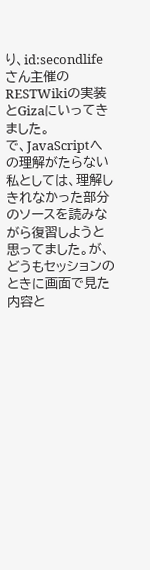り、id:secondlifeさん主催のRESTWikiの実装とGizaにいってきました。
で、JavaScriptへの理解がたらない私としては、理解しきれなかった部分のソースを読みながら復習しようと思ってました。が、どうもセッションのときに画面で見た内容と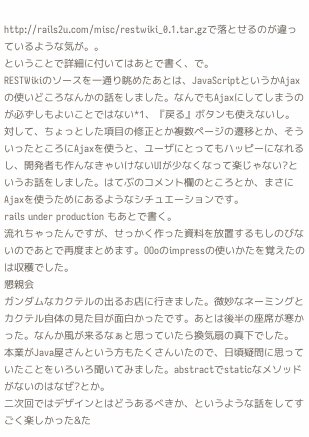http://rails2u.com/misc/restwiki_0.1.tar.gzで落とせるのが違っているような気が。。
ということで詳細に付いてはあとで書く、で。
RESTWikiのソースを一通り眺めたあとは、JavaScriptというかAjaxの使いどころなんかの話をしました。なんでもAjaxにしてしまうのが必ずしもよいことではない*1、『戻る』ボタンも使えないし。
対して、ちょっとした項目の修正とか複数ページの遷移とか、そういったところにAjaxを使うと、ユーザにとってもハッピーになれるし、開発者も作んなきゃいけないUIが少なくなって楽じゃない?というお話をしました。はてぶのコメント欄のところとか、まさにAjaxを使うためにあるようなシチュエーションです。
rails under production もあとで書く。
流れちゃったんですが、せっかく作った資料を放置するもしのびないのであとで再度まとめます。OOoのimpressの使いかたを覚えたのは収穫でした。
懇親会
ガンダムなカクテルの出るお店に行きました。微妙なネーミングとカクテル自体の見た目が面白かったです。あとは後半の座席が寒かった。なんか風が来るなぁと思っていたら換気扇の真下でした。
本業がJava屋さんという方もたくさんいたので、日頃疑問に思っていたことをいろいろ聞いてみました。abstractでstaticなメソッドがないのはなぜ?とか。
二次回ではデザインとはどうあるべきか、というような話をしてすごく楽しかった&た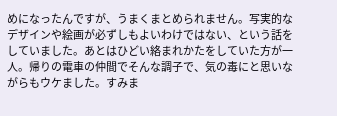めになったんですが、うまくまとめられません。写実的なデザインや絵画が必ずしもよいわけではない、という話をしていました。あとはひどい絡まれかたをしていた方が一人。帰りの電車の仲間でそんな調子で、気の毒にと思いながらもウケました。すみま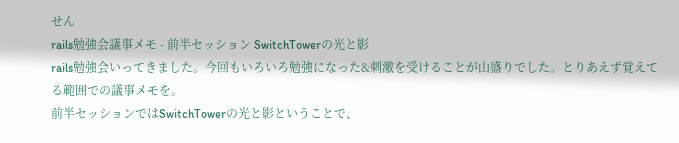せん
rails勉強会議事メモ - 前半セッション SwitchTowerの光と影
rails勉強会いってきました。今回もいろいろ勉強になった&刺激を受けることが山盛りでした。とりあえず覚えてる範囲での議事メモを。
前半セッションではSwitchTowerの光と影ということで、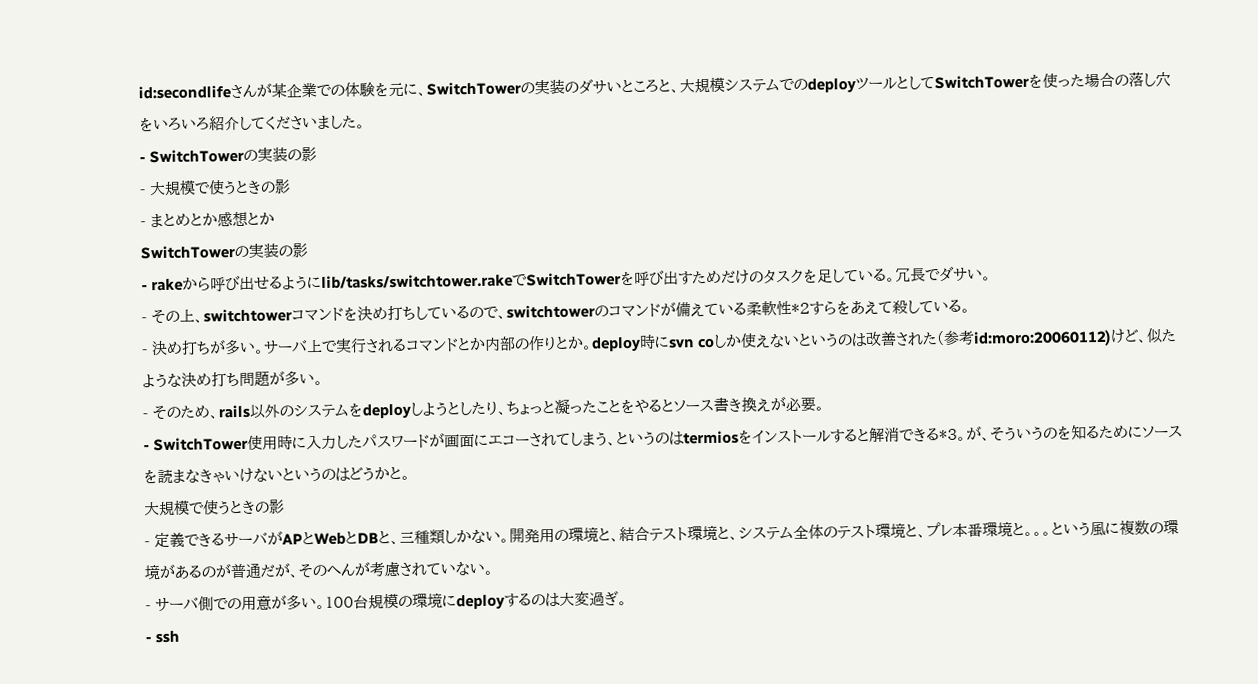id:secondlifeさんが某企業での体験を元に、SwitchTowerの実装のダサいところと、大規模システムでのdeployツールとしてSwitchTowerを使った場合の落し穴をいろいろ紹介してくださいました。
- SwitchTowerの実装の影
- 大規模で使うときの影
- まとめとか感想とか
SwitchTowerの実装の影
- rakeから呼び出せるようにlib/tasks/switchtower.rakeでSwitchTowerを呼び出すためだけのタスクを足している。冗長でダサい。
- その上、switchtowerコマンドを決め打ちしているので、switchtowerのコマンドが備えている柔軟性*2すらをあえて殺している。
- 決め打ちが多い。サーバ上で実行されるコマンドとか内部の作りとか。deploy時にsvn coしか使えないというのは改善された(参考id:moro:20060112)けど、似たような決め打ち問題が多い。
- そのため、rails以外のシステムをdeployしようとしたり、ちょっと凝ったことをやるとソース書き換えが必要。
- SwitchTower使用時に入力したパスワードが画面にエコーされてしまう、というのはtermiosをインストールすると解消できる*3。が、そういうのを知るためにソースを読まなきゃいけないというのはどうかと。
大規模で使うときの影
- 定義できるサーバがAPとWebとDBと、三種類しかない。開発用の環境と、結合テスト環境と、システム全体のテスト環境と、プレ本番環境と。。。という風に複数の環境があるのが普通だが、そのへんが考慮されていない。
- サーバ側での用意が多い。100台規模の環境にdeployするのは大変過ぎ。
- ssh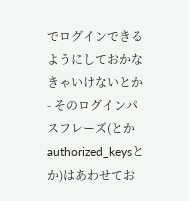でログインできるようにしておかなきゃいけないとか
- そのログインパスフレーズ(とかauthorized_keysとか)はあわせてお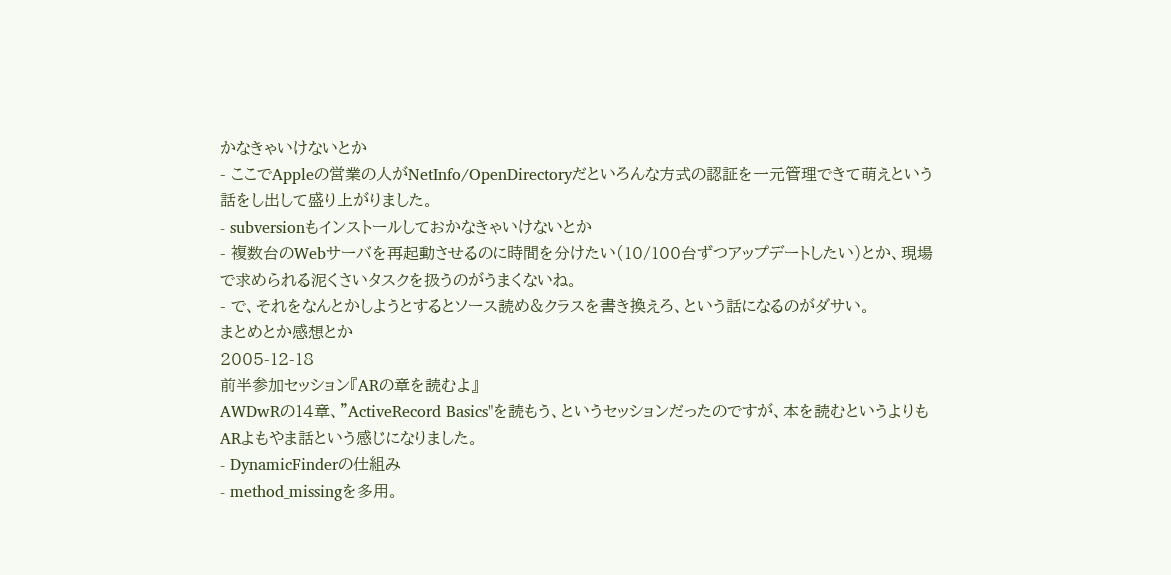かなきゃいけないとか
- ここでAppleの営業の人がNetInfo/OpenDirectoryだといろんな方式の認証を一元管理できて萌えという話をし出して盛り上がりました。
- subversionもインストールしておかなきゃいけないとか
- 複数台のWebサーバを再起動させるのに時間を分けたい(10/100台ずつアップデートしたい)とか、現場で求められる泥くさいタスクを扱うのがうまくないね。
- で、それをなんとかしようとするとソース読め&クラスを書き換えろ、という話になるのがダサい。
まとめとか感想とか
2005-12-18
前半参加セッション『ARの章を読むよ』
AWDwRの14章、"ActiveRecord Basics"を読もう、というセッションだったのですが、本を読むというよりもARよもやま話という感じになりました。
- DynamicFinderの仕組み
- method_missingを多用。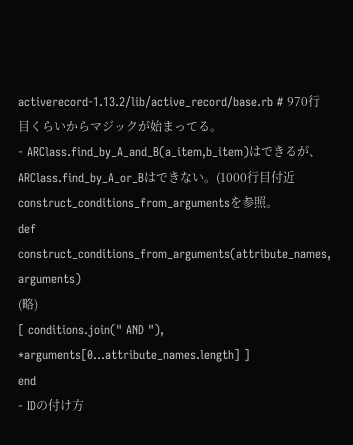activerecord-1.13.2/lib/active_record/base.rb # 970行目くらいからマジックが始まってる。
- ARClass.find_by_A_and_B(a_item,b_item)はできるが、ARClass.find_by_A_or_Bはできない。(1000行目付近construct_conditions_from_argumentsを参照。
def construct_conditions_from_arguments(attribute_names, arguments)
(略)
[ conditions.join(" AND "), *arguments[0...attribute_names.length] ]
end
- IDの付け方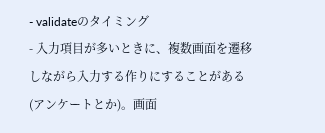- validateのタイミング
- 入力項目が多いときに、複数画面を遷移しながら入力する作りにすることがある(アンケートとか)。画面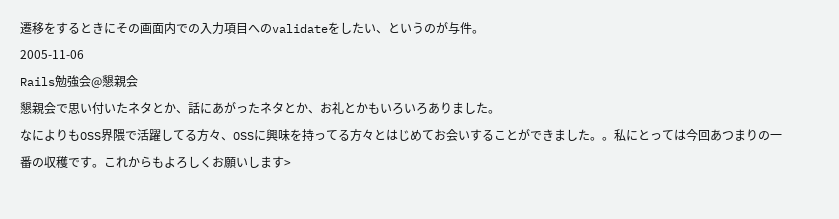遷移をするときにその画面内での入力項目へのvalidateをしたい、というのが与件。
2005-11-06
Rails勉強会@懇親会
懇親会で思い付いたネタとか、話にあがったネタとか、お礼とかもいろいろありました。
なによりもOSS界隈で活躍してる方々、OSSに興味を持ってる方々とはじめてお会いすることができました。。私にとっては今回あつまりの一番の収穫です。これからもよろしくお願いします>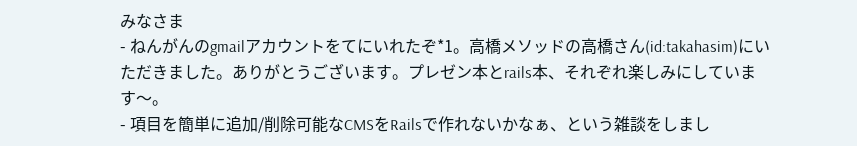みなさま
- ねんがんのgmailアカウントをてにいれたぞ*1。高橋メソッドの高橋さん(id:takahasim)にいただきました。ありがとうございます。プレゼン本とrails本、それぞれ楽しみにしています〜。
- 項目を簡単に追加/削除可能なCMSをRailsで作れないかなぁ、という雑談をしまし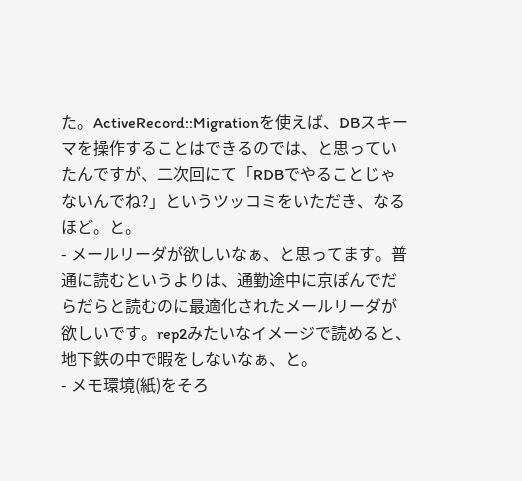た。ActiveRecord::Migrationを使えば、DBスキーマを操作することはできるのでは、と思っていたんですが、二次回にて「RDBでやることじゃないんでね?」というツッコミをいただき、なるほど。と。
- メールリーダが欲しいなぁ、と思ってます。普通に読むというよりは、通勤途中に京ぽんでだらだらと読むのに最適化されたメールリーダが欲しいです。rep2みたいなイメージで読めると、地下鉄の中で暇をしないなぁ、と。
- メモ環境(紙)をそろ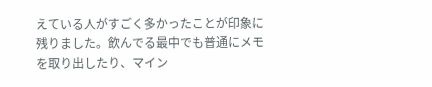えている人がすごく多かったことが印象に残りました。飲んでる最中でも普通にメモを取り出したり、マイン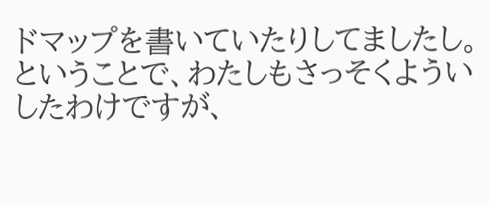ドマップを書いていたりしてましたし。ということで、わたしもさっそくよういしたわけですが、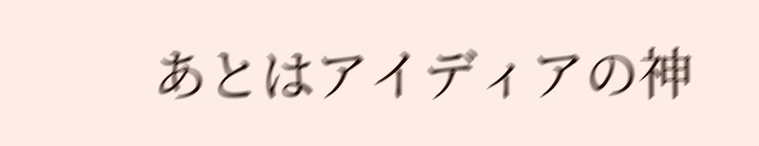あとはアイディアの神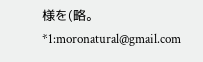様を(略。
*1:moronatural@gmail.com